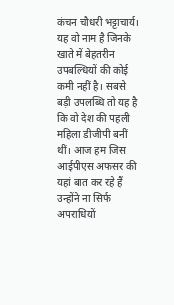कंचन चौधरी भट्टाचार्य। यह वो नाम है जिनके खाते में बेहतरीन उपबल्धियों की कोई कमी नहीं है। सबसे बड़ी उपलब्धि तो यह है कि वो देश की पहली महिला डीजीपी बनीं थीं। आज हम जिस आईपीएस अफसर की यहां बात कर रहे हैं उन्होंने ना सिर्फ अपराधियों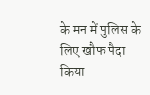के मन में पुलिस के लिए खौफ पैदा किया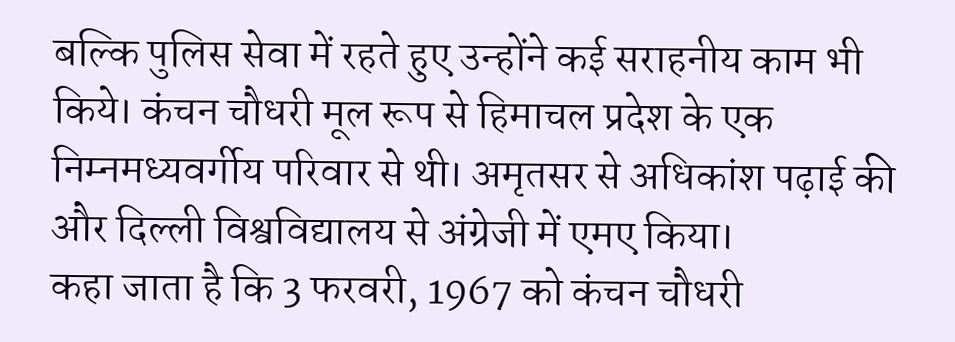बल्कि पुलिस सेवा में रहते हुए उन्होंने कई सराहनीय काम भी किये। कंचन चौधरी मूल रूप से हिमाचल प्रदेश के एक निम्नमध्यवर्गीय परिवार से थी। अमृतसर से अधिकांश पढ़ाई की और दिल्ली विश्वविद्यालय से अंग्रेजी में एमए किया।
कहा जाता है कि 3 फरवरी, 1967 को कंचन चौधरी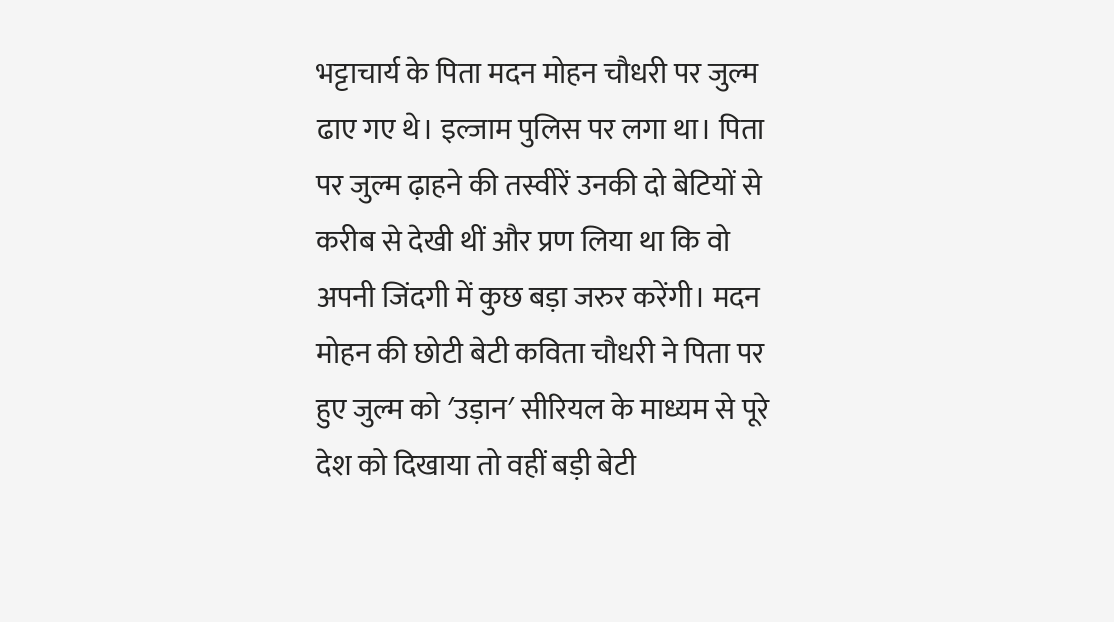भट्टाचार्य के पिता मदन मोहन चौधरी पर जुल्म ढाए गए थे। इल्जाम पुलिस पर लगा था। पिता पर जुल्म ढ़ाहने की तस्वीरें उनकी दो बेटियों से करीब से देखी थीं और प्रण लिया था कि वो अपनी जिंदगी में कुछ बड़ा जरुर करेंगी। मदन मोहन की छोटी बेटी कविता चौधरी ने पिता पर हुए जुल्म को ′उड़ान′ सीरियल के माध्यम से पूरे देश को दिखाया तो वहीं बड़ी बेटी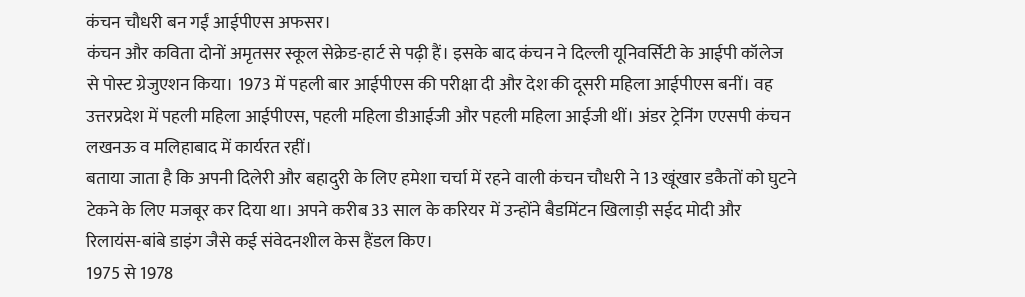कंचन चौधरी बन गईं आईपीएस अफसर।
कंचन और कविता दोनों अमृतसर स्कूल सेक्रेड-हार्ट से पढ़ी हैं। इसके बाद कंचन ने दिल्ली यूनिवर्सिटी के आईपी कॉलेज से पोस्ट ग्रेजुएशन किया। 1973 में पहली बार आईपीएस की परीक्षा दी और देश की दूसरी महिला आईपीएस बनीं। वह उत्तरप्रदेश में पहली महिला आईपीएस, पहली महिला डीआईजी और पहली महिला आईजी थीं। अंडर ट्रेनिंग एएसपी कंचन लखनऊ व मलिहाबाद में कार्यरत रहीं।
बताया जाता है कि अपनी दिलेरी और बहादुरी के लिए हमेशा चर्चा में रहने वाली कंचन चौधरी ने 13 खूंखार डकैतों को घुटने टेकने के लिए मजबूर कर दिया था। अपने करीब 33 साल के करियर में उन्होंने बैडमिंटन खिलाड़ी सईद मोदी और रिलायंस-बांबे डाइंग जैसे कई संवेदनशील केस हैंडल किए।
1975 से 1978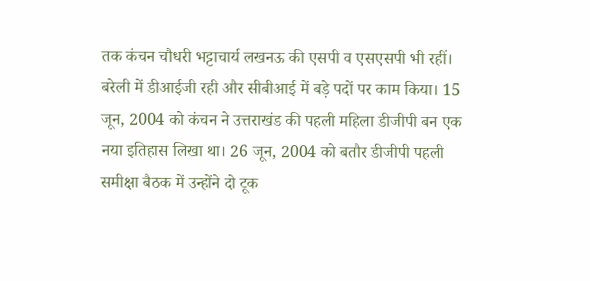तक कंचन चौधरी भट्टाचार्य लखनऊ की एसपी व एसएसपी भी रहीं। बरेली में डीआईजी रही और सीबीआई में बड़े पदों पर काम किया। 15 जून, 2004 को कंचन ने उत्तराखंड की पहली महिला डीजीपी बन एक नया इतिहास लिखा था। 26 जून, 2004 को बतौर डीजीपी पहली समीक्षा बैठक में उन्होंने दो टूक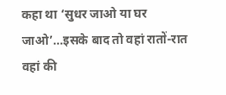कहा था ‘सुधर जाओ या घर जाओ’…इसके बाद तो वहां रातों-रात वहां की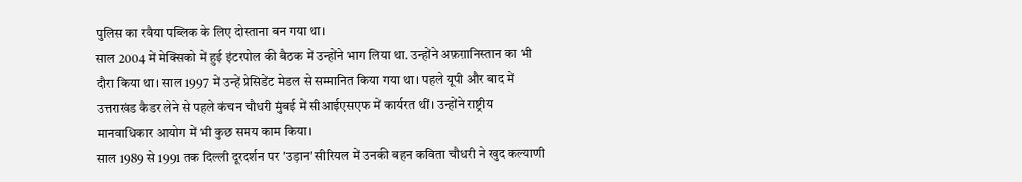पुलिस का रवैया पब्लिक के लिए दोस्ताना बन गया था।
साल 2004 में मेक्सिको में हुई इंटरपोल की बैठक में उन्होंने भाग लिया था. उन्होंने अफ़ग़ानिस्तान का भी दौरा किया था। साल 1997 में उन्हें प्रेसिडेंट मेडल से सम्मानित किया गया था। पहले यूपी और बाद में उत्तराखंड कैडर लेने से पहले कंचन चौधरी मुंबई में सीआईएसएफ में कार्यरत थीं। उन्होंने राष्ट्रीय मानवाधिकार आयोग में भी कुछ समय काम किया।
साल 1989 से 1991 तक दिल्ली दूरदर्शन पर ′उड़ान′ सीरियल में उनकी बहन कविता चौधरी ने खुद कल्याणी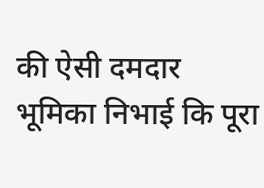की ऐसी दमदार भूमिका निभाई कि पूरा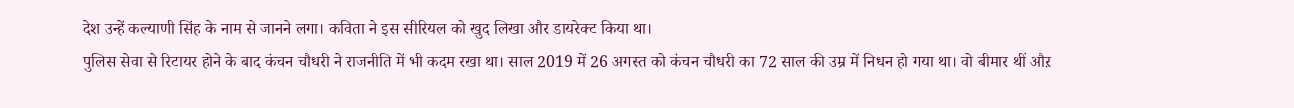देश उन्हें कल्याणी सिंह के नाम से जानने लगा। कविता ने इस सीरियल को खुद लिखा और डायरेक्ट किया था।
पुलिस सेवा से रिटायर होने के बाद कंचन चौधरी ने राजनीति में भी कदम रखा था। साल 2019 में 26 अगस्त को कंचन चौधरी का 72 साल की उम्र में निधन हो गया था। वो बीमार थीं औऱ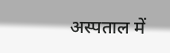अस्पताल में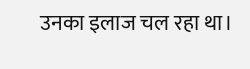उनका इलाज चल रहा था।